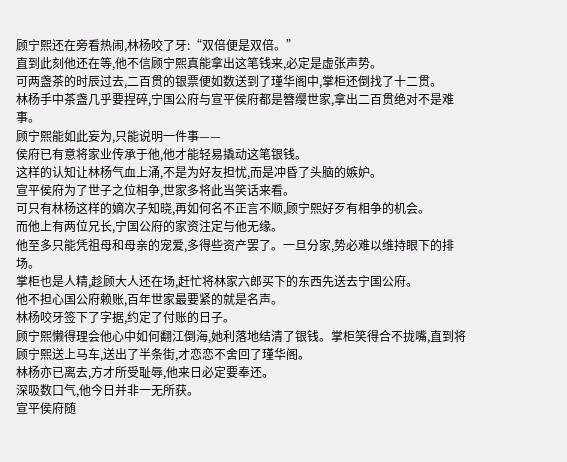顾宁熙还在旁看热闹,林杨咬了牙:“双倍便是双倍。”
直到此刻他还在等,他不信顾宁熙真能拿出这笔钱来,必定是虚张声势。
可两盏茶的时辰过去,二百贯的银票便如数送到了瑾华阁中,掌柜还倒找了十二贯。
林杨手中茶盏几乎要捏碎,宁国公府与宣平侯府都是簪缨世家,拿出二百贯绝对不是难事。
顾宁熙能如此妄为,只能说明一件事——
侯府已有意将家业传承于他,他才能轻易撬动这笔银钱。
这样的认知让林杨气血上涌,不是为好友担忧,而是冲昏了头脑的嫉妒。
宣平侯府为了世子之位相争,世家多将此当笑话来看。
可只有林杨这样的嫡次子知晓,再如何名不正言不顺,顾宁熙好歹有相争的机会。
而他上有两位兄长,宁国公府的家资注定与他无缘。
他至多只能凭祖母和母亲的宠爱,多得些资产罢了。一旦分家,势必难以维持眼下的排场。
掌柜也是人精,趁顾大人还在场,赶忙将林家六郎买下的东西先送去宁国公府。
他不担心国公府赖账,百年世家最要紧的就是名声。
林杨咬牙签下了字据,约定了付账的日子。
顾宁熙懒得理会他心中如何翻江倒海,她利落地结清了银钱。掌柜笑得合不拢嘴,直到将顾宁熙送上马车,送出了半条街,才恋恋不舍回了瑾华阁。
林杨亦已离去,方才所受耻辱,他来日必定要奉还。
深吸数口气,他今日并非一无所获。
宣平侯府随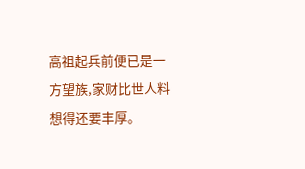高祖起兵前便已是一方望族,家财比世人料想得还要丰厚。